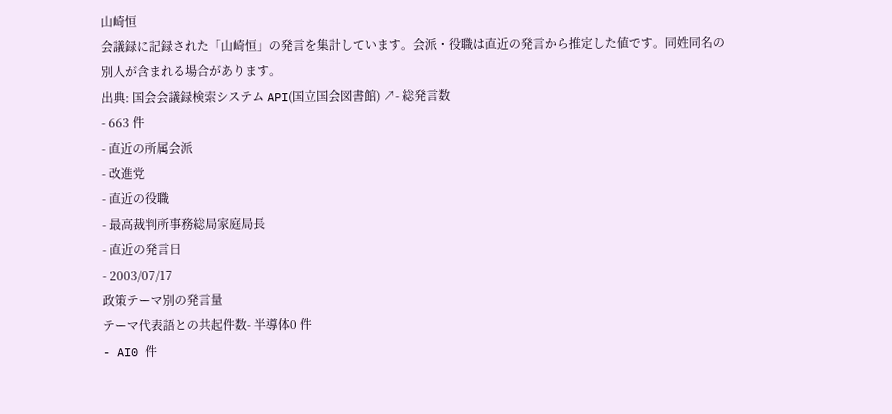山崎恒
会議録に記録された「山崎恒」の発言を集計しています。会派・役職は直近の発言から推定した値です。同姓同名の別人が含まれる場合があります。
出典: 国会会議録検索システム API(国立国会図書館) ↗- 総発言数
- 663 件
- 直近の所属会派
- 改進党
- 直近の役職
- 最高裁判所事務総局家庭局長
- 直近の発言日
- 2003/07/17
政策テーマ別の発言量
テーマ代表語との共起件数- 半導体0 件
- AI0 件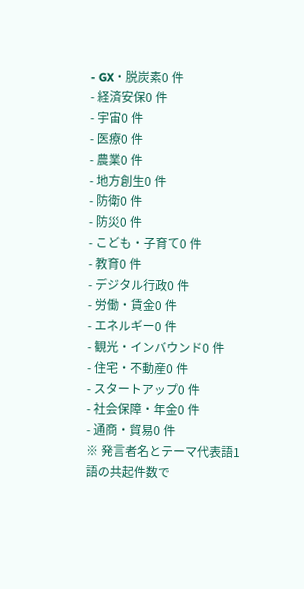- GX・脱炭素0 件
- 経済安保0 件
- 宇宙0 件
- 医療0 件
- 農業0 件
- 地方創生0 件
- 防衛0 件
- 防災0 件
- こども・子育て0 件
- 教育0 件
- デジタル行政0 件
- 労働・賃金0 件
- エネルギー0 件
- 観光・インバウンド0 件
- 住宅・不動産0 件
- スタートアップ0 件
- 社会保障・年金0 件
- 通商・貿易0 件
※ 発言者名とテーマ代表語1語の共起件数で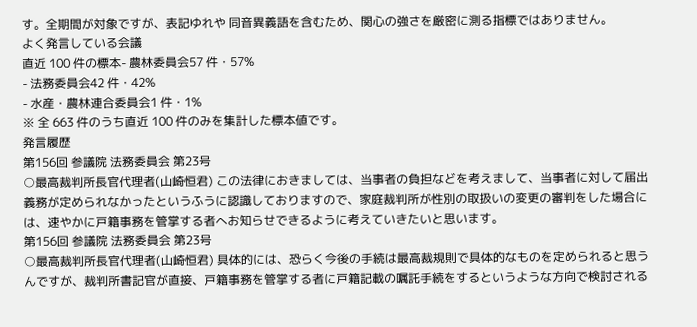す。全期間が対象ですが、表記ゆれや 同音異義語を含むため、関心の強さを厳密に測る指標ではありません。
よく発言している会議
直近 100 件の標本- 農林委員会57 件・57%
- 法務委員会42 件・42%
- 水産・農林連合委員会1 件・1%
※ 全 663 件のうち直近 100 件のみを集計した標本値です。
発言履歴
第156回 参議院 法務委員会 第23号
○最高裁判所長官代理者(山崎恒君) この法律におきましては、当事者の負担などを考えまして、当事者に対して届出義務が定められなかったというふうに認識しておりますので、家庭裁判所が性別の取扱いの変更の審判をした場合には、速やかに戸籍事務を管掌する者へお知らせできるように考えていきたいと思います。
第156回 参議院 法務委員会 第23号
○最高裁判所長官代理者(山崎恒君) 具体的には、恐らく今後の手続は最高裁規則で具体的なものを定められると思うんですが、裁判所書記官が直接、戸籍事務を管掌する者に戸籍記載の嘱託手続をするというような方向で検討される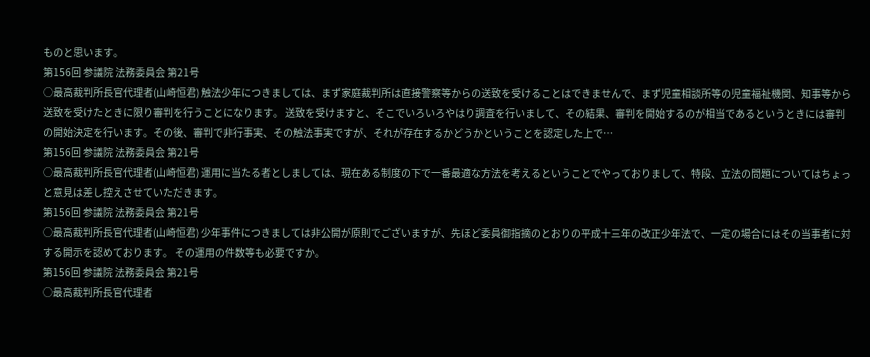ものと思います。
第156回 参議院 法務委員会 第21号
○最高裁判所長官代理者(山崎恒君) 触法少年につきましては、まず家庭裁判所は直接警察等からの送致を受けることはできませんで、まず児童相談所等の児童福祉機関、知事等から送致を受けたときに限り審判を行うことになります。 送致を受けますと、そこでいろいろやはり調査を行いまして、その結果、審判を開始するのが相当であるというときには審判の開始決定を行います。その後、審判で非行事実、その触法事実ですが、それが存在するかどうかということを認定した上で…
第156回 参議院 法務委員会 第21号
○最高裁判所長官代理者(山崎恒君) 運用に当たる者としましては、現在ある制度の下で一番最適な方法を考えるということでやっておりまして、特段、立法の問題についてはちょっと意見は差し控えさせていただきます。
第156回 参議院 法務委員会 第21号
○最高裁判所長官代理者(山崎恒君) 少年事件につきましては非公開が原則でございますが、先ほど委員御指摘のとおりの平成十三年の改正少年法で、一定の場合にはその当事者に対する開示を認めております。 その運用の件数等も必要ですか。
第156回 参議院 法務委員会 第21号
○最高裁判所長官代理者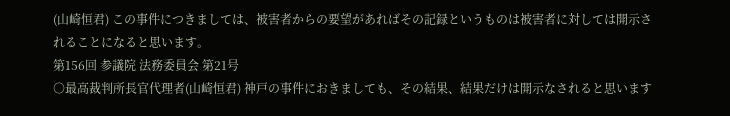(山崎恒君) この事件につきましては、被害者からの要望があればその記録というものは被害者に対しては開示されることになると思います。
第156回 参議院 法務委員会 第21号
○最高裁判所長官代理者(山崎恒君) 神戸の事件におきましても、その結果、結果だけは開示なされると思います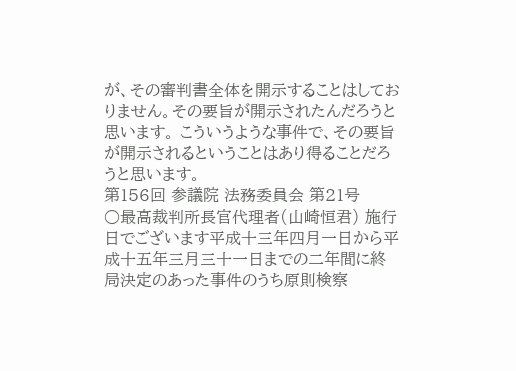が、その審判書全体を開示することはしておりません。その要旨が開示されたんだろうと思います。 こういうような事件で、その要旨が開示されるということはあり得ることだろうと思います。
第156回 参議院 法務委員会 第21号
○最高裁判所長官代理者(山崎恒君) 施行日でございます平成十三年四月一日から平成十五年三月三十一日までの二年間に終局決定のあった事件のうち原則検察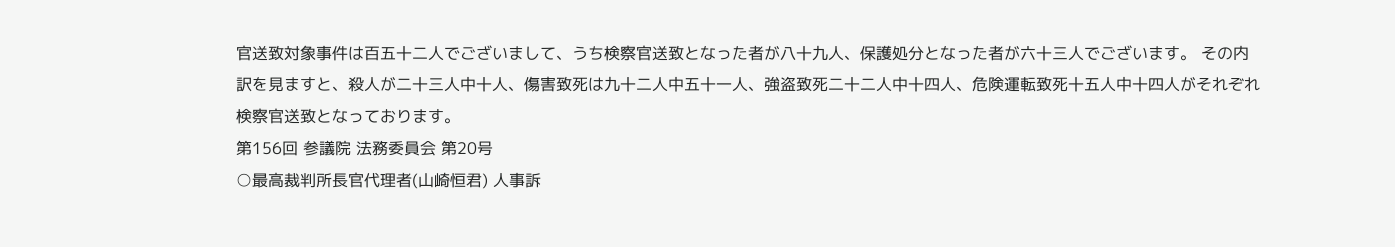官送致対象事件は百五十二人でございまして、うち検察官送致となった者が八十九人、保護処分となった者が六十三人でございます。 その内訳を見ますと、殺人が二十三人中十人、傷害致死は九十二人中五十一人、強盗致死二十二人中十四人、危険運転致死十五人中十四人がそれぞれ検察官送致となっております。
第156回 参議院 法務委員会 第20号
○最高裁判所長官代理者(山崎恒君) 人事訴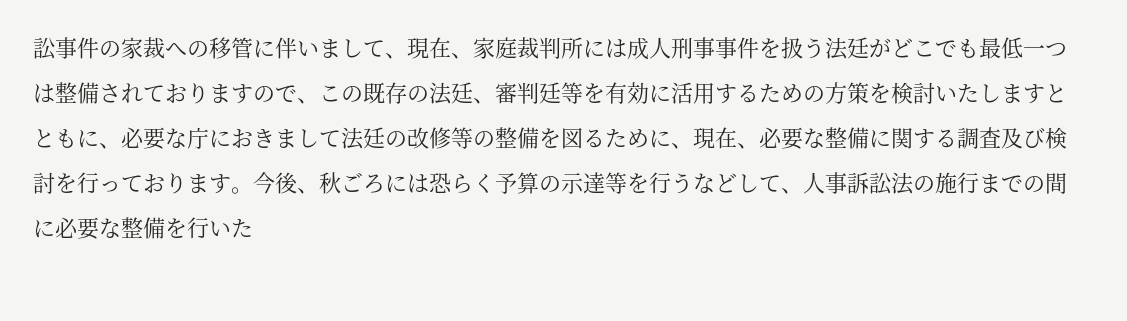訟事件の家裁への移管に伴いまして、現在、家庭裁判所には成人刑事事件を扱う法廷がどこでも最低一つは整備されておりますので、この既存の法廷、審判廷等を有効に活用するための方策を検討いたしますとともに、必要な庁におきまして法廷の改修等の整備を図るために、現在、必要な整備に関する調査及び検討を行っております。今後、秋ごろには恐らく予算の示達等を行うなどして、人事訴訟法の施行までの間に必要な整備を行いた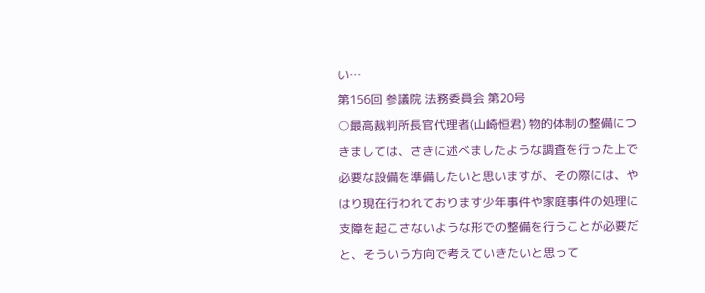い…
第156回 参議院 法務委員会 第20号
○最高裁判所長官代理者(山崎恒君) 物的体制の整備につきましては、さきに述べましたような調査を行った上で必要な設備を準備したいと思いますが、その際には、やはり現在行われております少年事件や家庭事件の処理に支障を起こさないような形での整備を行うことが必要だと、そういう方向で考えていきたいと思って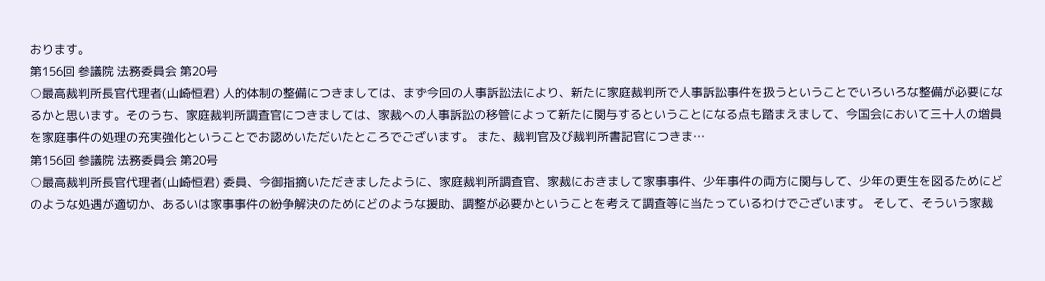おります。
第156回 参議院 法務委員会 第20号
○最高裁判所長官代理者(山崎恒君) 人的体制の整備につきましては、まず今回の人事訴訟法により、新たに家庭裁判所で人事訴訟事件を扱うということでいろいろな整備が必要になるかと思います。そのうち、家庭裁判所調査官につきましては、家裁への人事訴訟の移管によって新たに関与するということになる点も踏まえまして、今国会において三十人の増員を家庭事件の処理の充実強化ということでお認めいただいたところでございます。 また、裁判官及び裁判所書記官につきま…
第156回 参議院 法務委員会 第20号
○最高裁判所長官代理者(山崎恒君) 委員、今御指摘いただきましたように、家庭裁判所調査官、家裁におきまして家事事件、少年事件の両方に関与して、少年の更生を図るためにどのような処遇が適切か、あるいは家事事件の紛争解決のためにどのような援助、調整が必要かということを考えて調査等に当たっているわけでございます。 そして、そういう家裁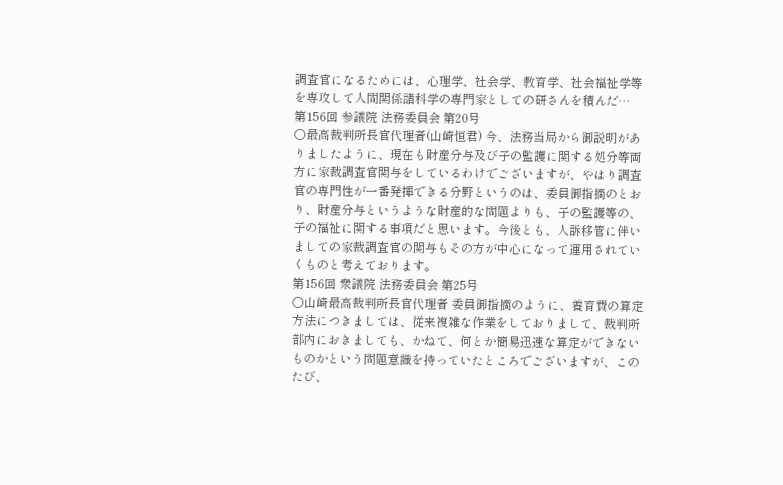調査官になるためには、心理学、社会学、教育学、社会福祉学等を専攻して人間関係諸科学の専門家としての研さんを積んだ…
第156回 参議院 法務委員会 第20号
○最高裁判所長官代理者(山崎恒君) 今、法務当局から御説明がありましたように、現在も財産分与及び子の監護に関する処分等両方に家裁調査官関与をしているわけでございますが、やはり調査官の専門性が一番発揮できる分野というのは、委員御指摘のとおり、財産分与というような財産的な問題よりも、子の監護等の、子の福祉に関する事項だと思います。今後とも、人訴移管に伴いましての家裁調査官の関与もその方が中心になって運用されていくものと考えております。
第156回 衆議院 法務委員会 第25号
○山崎最高裁判所長官代理者 委員御指摘のように、養育費の算定方法につきましては、従来複雑な作業をしておりまして、裁判所部内におきましても、かねて、何とか簡易迅速な算定ができないものかという問題意識を持っていたところでございますが、このたび、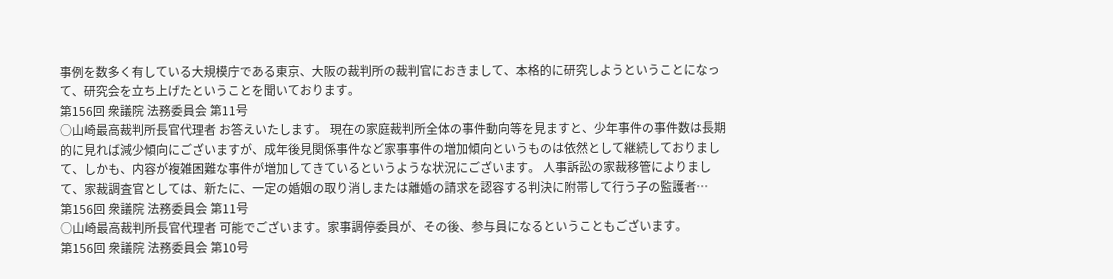事例を数多く有している大規模庁である東京、大阪の裁判所の裁判官におきまして、本格的に研究しようということになって、研究会を立ち上げたということを聞いております。
第156回 衆議院 法務委員会 第11号
○山崎最高裁判所長官代理者 お答えいたします。 現在の家庭裁判所全体の事件動向等を見ますと、少年事件の事件数は長期的に見れば減少傾向にございますが、成年後見関係事件など家事事件の増加傾向というものは依然として継続しておりまして、しかも、内容が複雑困難な事件が増加してきているというような状況にございます。 人事訴訟の家裁移管によりまして、家裁調査官としては、新たに、一定の婚姻の取り消しまたは離婚の請求を認容する判決に附帯して行う子の監護者…
第156回 衆議院 法務委員会 第11号
○山崎最高裁判所長官代理者 可能でございます。家事調停委員が、その後、参与員になるということもございます。
第156回 衆議院 法務委員会 第10号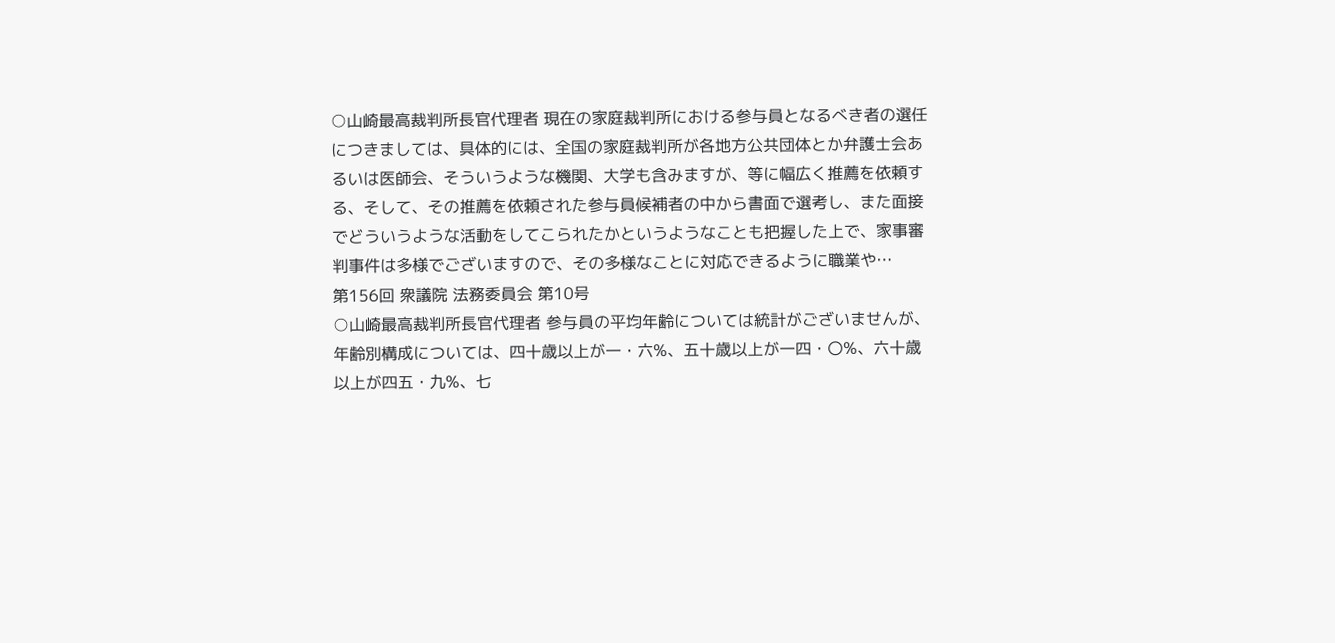○山崎最高裁判所長官代理者 現在の家庭裁判所における参与員となるべき者の選任につきましては、具体的には、全国の家庭裁判所が各地方公共団体とか弁護士会あるいは医師会、そういうような機関、大学も含みますが、等に幅広く推薦を依頼する、そして、その推薦を依頼された参与員候補者の中から書面で選考し、また面接でどういうような活動をしてこられたかというようなことも把握した上で、家事審判事件は多様でございますので、その多様なことに対応できるように職業や…
第156回 衆議院 法務委員会 第10号
○山崎最高裁判所長官代理者 参与員の平均年齢については統計がございませんが、年齢別構成については、四十歳以上が一・六%、五十歳以上が一四・〇%、六十歳以上が四五・九%、七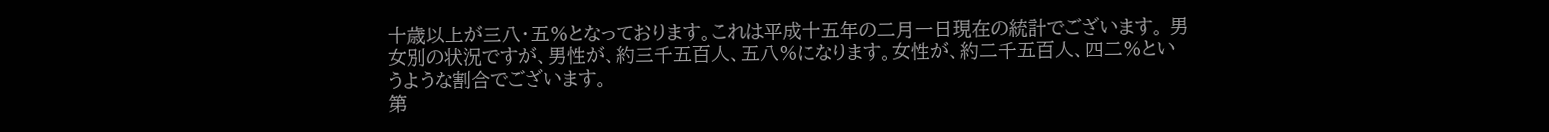十歳以上が三八・五%となっております。これは平成十五年の二月一日現在の統計でございます。 男女別の状況ですが、男性が、約三千五百人、五八%になります。女性が、約二千五百人、四二%というような割合でございます。
第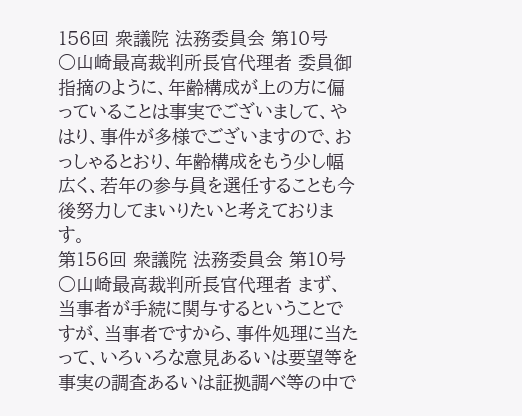156回 衆議院 法務委員会 第10号
○山崎最高裁判所長官代理者 委員御指摘のように、年齢構成が上の方に偏っていることは事実でございまして、やはり、事件が多様でございますので、おっしゃるとおり、年齢構成をもう少し幅広く、若年の参与員を選任することも今後努力してまいりたいと考えております。
第156回 衆議院 法務委員会 第10号
○山崎最高裁判所長官代理者 まず、当事者が手続に関与するということですが、当事者ですから、事件処理に当たって、いろいろな意見あるいは要望等を事実の調査あるいは証拠調べ等の中で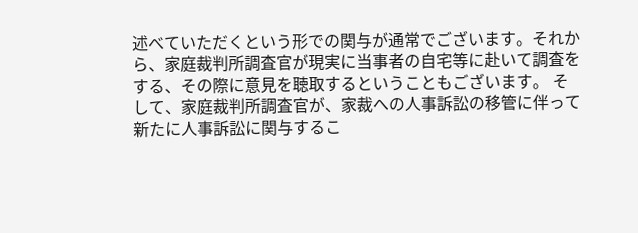述べていただくという形での関与が通常でございます。それから、家庭裁判所調査官が現実に当事者の自宅等に赴いて調査をする、その際に意見を聴取するということもございます。 そして、家庭裁判所調査官が、家裁への人事訴訟の移管に伴って新たに人事訴訟に関与するこ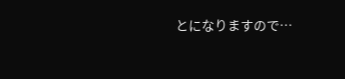とになりますので…